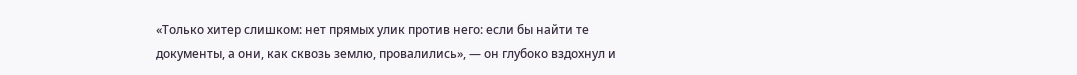«Только хитер слишком: нет прямых улик против него: если бы найти те документы, а они, как сквозь землю, провалились», — он глубоко вздохнул и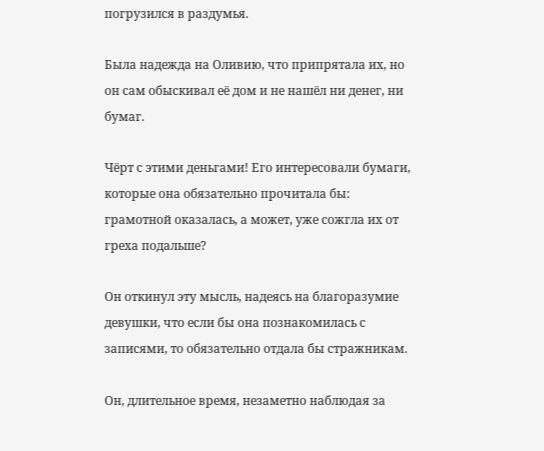погрузился в раздумья.

Была надежда на Оливию, что припрятала их, но он сам обыскивал её дом и не нашёл ни денег, ни бумаг.

Чёрт с этими деньгами! Его интересовали бумаги, которые она обязательно прочитала бы: грамотной оказалась, а может, уже сожгла их от греха подальше?

Он откинул эту мысль, надеясь на благоразумие девушки, что если бы она познакомилась с записями, то обязательно отдала бы стражникам.

Он, длительное время, незаметно наблюдая за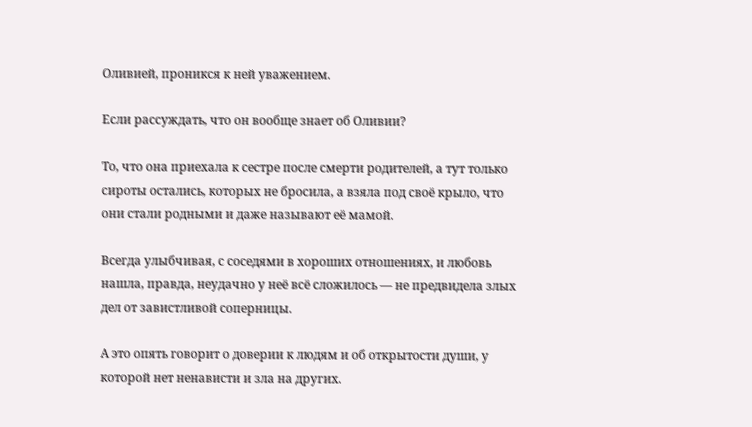Оливией, проникся к ней уважением.

Если рассуждать, что он вообще знает об Оливии?

То, что она приехала к сестре после смерти родителей, а тут только сироты остались, которых не бросила, а взяла под своё крыло, что они стали родными и даже называют её мамой.

Всегда улыбчивая, с соседями в хороших отношениях, и любовь нашла, правда, неудачно у неё всё сложилось — не предвидела злых дел от завистливой соперницы.

А это опять говорит о доверии к людям и об открытости души, у которой нет ненависти и зла на других.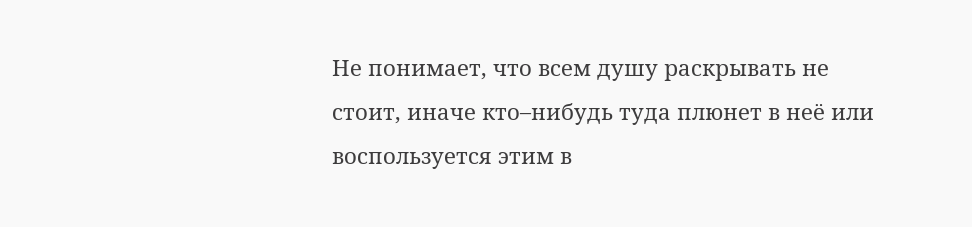Не понимает, что всем душу раскрывать не стоит, иначе кто–нибудь туда плюнет в неё или воспользуется этим в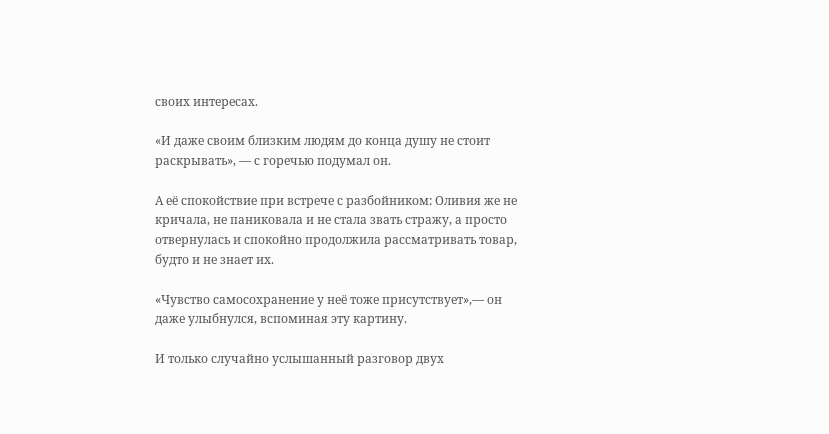своих интересах.

«И даже своим близким людям до конца душу не стоит раскрывать», — с горечью подумал он.

А её спокойствие при встрече с разбойником: Оливия же не кричала, не паниковала и не стала звать стражу, а просто отвернулась и спокойно продолжила рассматривать товар, будто и не знает их.

«Чувство самосохранение у неё тоже присутствует»,— он даже улыбнулся, вспоминая эту картину.

И только случайно услышанный разговор двух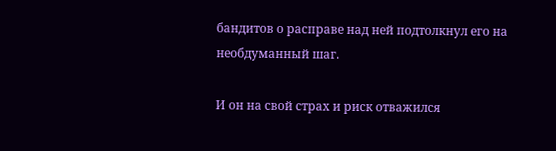бандитов о расправе над ней подтолкнул его на необдуманный шаг.

И он на свой страх и риск отважился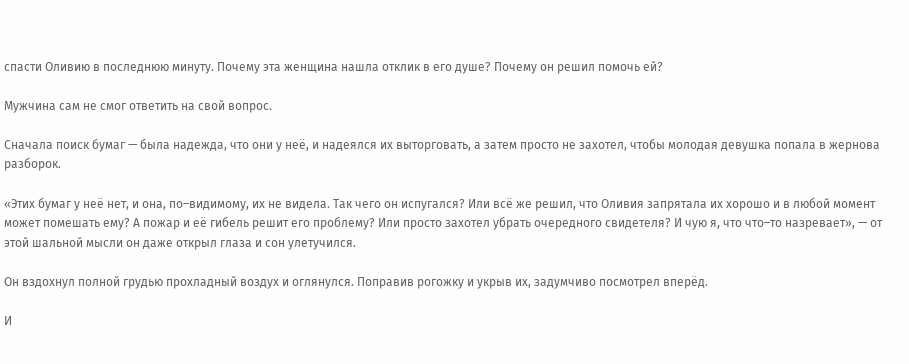спасти Оливию в последнюю минуту. Почему эта женщина нашла отклик в его душе? Почему он решил помочь ей?

Мужчина сам не смог ответить на свой вопрос.

Сначала поиск бумаг — была надежда, что они у неё, и надеялся их выторговать, а затем просто не захотел, чтобы молодая девушка попала в жернова разборок.

«Этих бумаг у неё нет, и она, по–видимому, их не видела. Так чего он испугался? Или всё же решил, что Оливия запрятала их хорошо и в любой момент может помешать ему? А пожар и её гибель решит его проблему? Или просто захотел убрать очередного свидетеля? И чую я, что что–то назревает», — от этой шальной мысли он даже открыл глаза и сон улетучился.

Он вздохнул полной грудью прохладный воздух и оглянулся. Поправив рогожку и укрыв их, задумчиво посмотрел вперёд.

И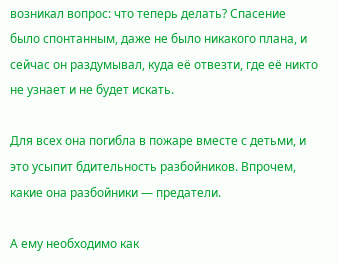возникал вопрос: что теперь делать? Спасение было спонтанным, даже не было никакого плана, и сейчас он раздумывал, куда её отвезти, где её никто не узнает и не будет искать.

Для всех она погибла в пожаре вместе с детьми, и это усыпит бдительность разбойников. Впрочем, какие она разбойники — предатели.

А ему необходимо как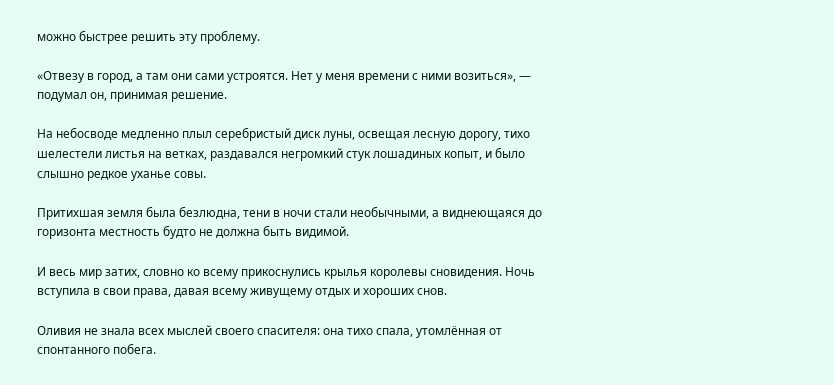можно быстрее решить эту проблему.

«Отвезу в город, а там они сами устроятся. Нет у меня времени с ними возиться», — подумал он, принимая решение.

На небосводе медленно плыл серебристый диск луны, освещая лесную дорогу, тихо шелестели листья на ветках, раздавался негромкий стук лошадиных копыт, и было слышно редкое уханье совы.

Притихшая земля была безлюдна, тени в ночи стали необычными, а виднеющаяся до горизонта местность будто не должна быть видимой.

И весь мир затих, словно ко всему прикоснулись крылья королевы сновидения. Ночь вступила в свои права, давая всему живущему отдых и хороших снов.

Оливия не знала всех мыслей своего спасителя: она тихо спала, утомлённая от спонтанного побега.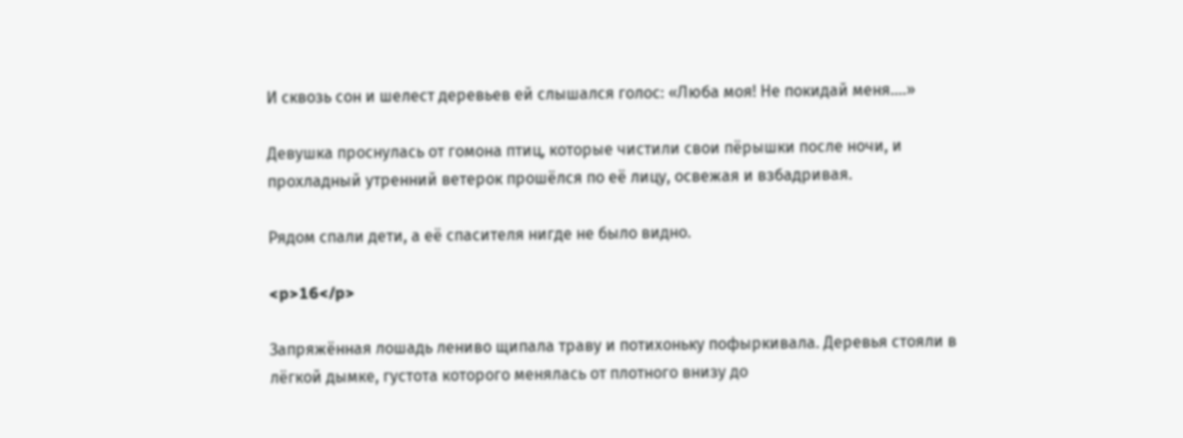И сквозь сон и шелест деревьев ей слышался голос: «Люба моя! Не покидай меня….»

Девушка проснулась от гомона птиц, которые чистили свои пёрышки после ночи, и прохладный утренний ветерок прошёлся по её лицу, освежая и взбадривая.

Рядом спали дети, а её спасителя нигде не было видно.

<p>16</p>

Запряжённая лошадь лениво щипала траву и потихоньку пофыркивала. Деревья стояли в лёгкой дымке, густота которого менялась от плотного внизу до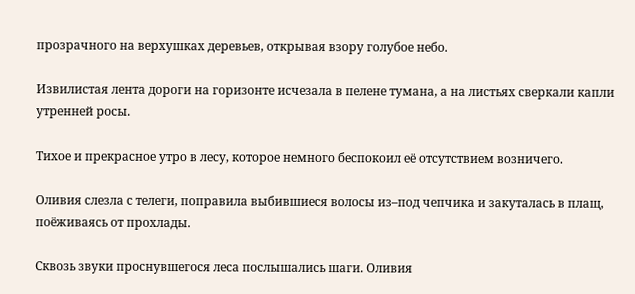прозрачного на верхушках деревьев, открывая взору голубое небо.

Извилистая лента дороги на горизонте исчезала в пелене тумана, а на листьях сверкали капли утренней росы.

Тихое и прекрасное утро в лесу, которое немного беспокоил её отсутствием возничего.

Оливия слезла с телеги, поправила выбившиеся волосы из–под чепчика и закуталась в плащ, поёживаясь от прохлады.

Сквозь звуки проснувшегося леса послышались шаги. Оливия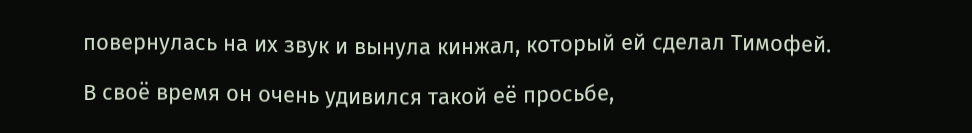повернулась на их звук и вынула кинжал, который ей сделал Тимофей.

В своё время он очень удивился такой её просьбе,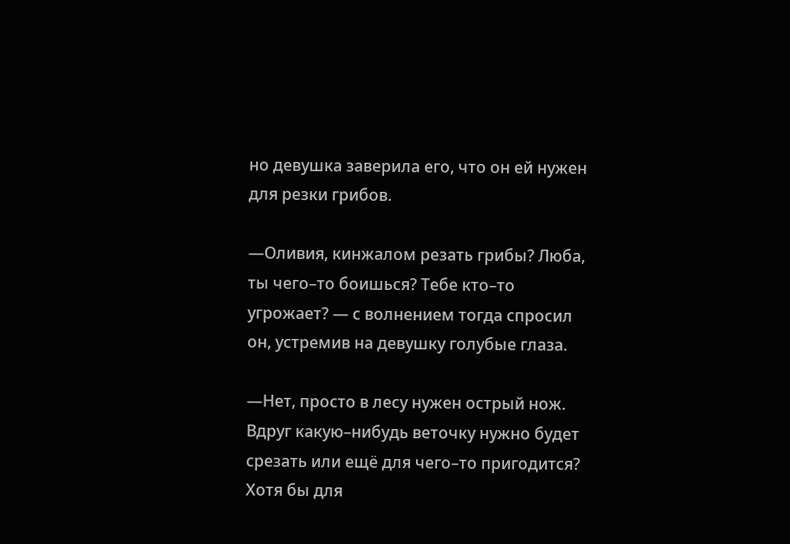но девушка заверила его, что он ей нужен для резки грибов.

—Оливия, кинжалом резать грибы? Люба, ты чего–то боишься? Тебе кто–то угрожает? — с волнением тогда спросил он, устремив на девушку голубые глаза.

—Нет, просто в лесу нужен острый нож. Вдруг какую–нибудь веточку нужно будет срезать или ещё для чего–то пригодится? Хотя бы для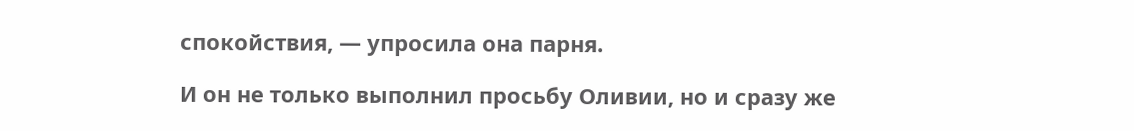спокойствия, — упросила она парня.

И он не только выполнил просьбу Оливии, но и сразу же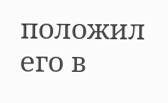положил его в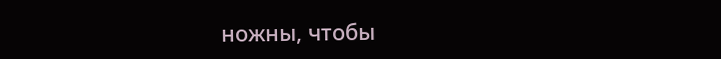ножны, чтобы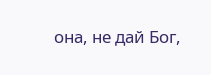она, не дай Бог,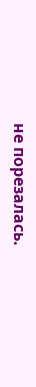не порезалась.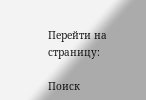Перейти на страницу:

Поиск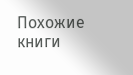Похожие книги